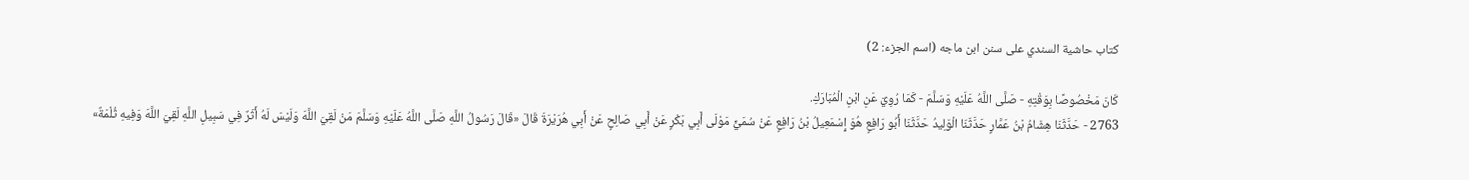كتاب حاشية السندي على سنن ابن ماجه (اسم الجزء: 2)

كَانَ مَخْصُوصًا بِوَقْتِهِ - صَلَّى اللَّهُ عَلَيْهِ وَسَلَّمَ - كَمَا رُوِيَ عَنِ ابْنِ الْمُبَارَكِ.
2763 - حَدَّثَنَا هِشَامُ بْنُ عَمَّارٍ حَدَّثَنَا الْوَلِيدُ حَدَّثَنَا أَبُو رَافِعٍ هُوَ إِسْمَعِيلُ بْنُ رَافِعٍ عَنْ سُمَيٍّ مَوْلَى أَبِي بَكْرٍ عَنْ أَبِي صَالِحٍ عَنْ أَبِي هُرَيْرَةَ قَالَ «قَالَ رَسُولُ اللَّهِ صَلَّى اللَّهُ عَلَيْهِ وَسَلَّمَ مَنْ لَقِيَ اللَّهَ وَلَيْسَ لَهُ أَثَرٌ فِي سَبِيلِ اللَّهِ لَقِيَ اللَّهَ وَفِيهِ ثُلْمَةٌ»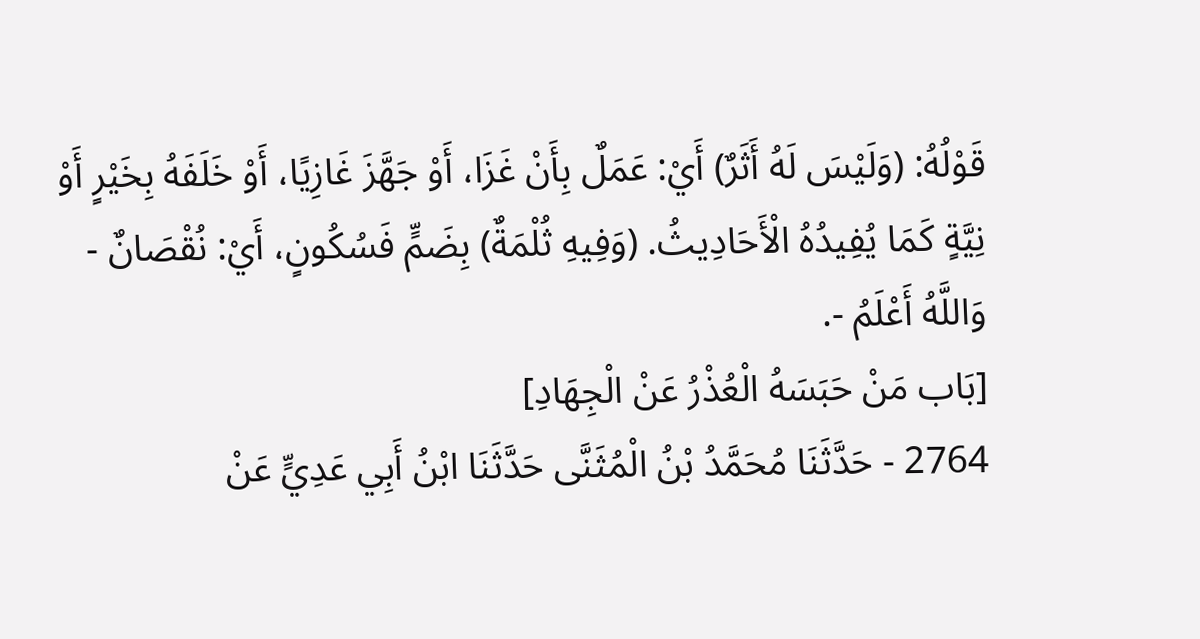قَوْلُهُ: (وَلَيْسَ لَهُ أَثَرٌ) أَيْ: عَمَلٌ بِأَنْ غَزَا، أَوْ جَهَّزَ غَازِيًا، أَوْ خَلَفَهُ بِخَيْرٍ أَوْ نِيَّةٍ كَمَا يُفِيدُهُ الْأَحَادِيثُ. (وَفِيهِ ثُلْمَةٌ) بِضَمٍّ فَسُكُونٍ، أَيْ: نُقْصَانٌ - وَاللَّهُ أَعْلَمُ -.
[بَاب مَنْ حَبَسَهُ الْعُذْرُ عَنْ الْجِهَادِ]
2764 - حَدَّثَنَا مُحَمَّدُ بْنُ الْمُثَنَّى حَدَّثَنَا ابْنُ أَبِي عَدِيٍّ عَنْ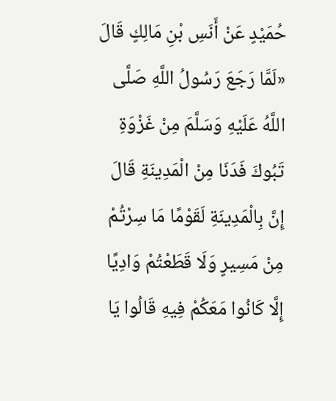حُمَيْدٍ عَنْ أَنَسِ بْنِ مَالِكٍ قَالَ «لَمَّا رَجَعَ رَسُولُ اللَّهِ صَلَّى اللَّهُ عَلَيْهِ وَسَلَّمَ مِنْ غَزْوَةِ تَبُوكَ فَدَنَا مِنْ الْمَدِينَةِ قَالَ إِنَّ بِالْمَدِينَةِ لَقَوْمًا مَا سِرْتُمْ مِنْ مَسِيرٍ وَلَا قَطَعْتُمْ وَادِيًا إِلَّا كَانُوا مَعَكُمْ فِيهِ قَالُوا يَا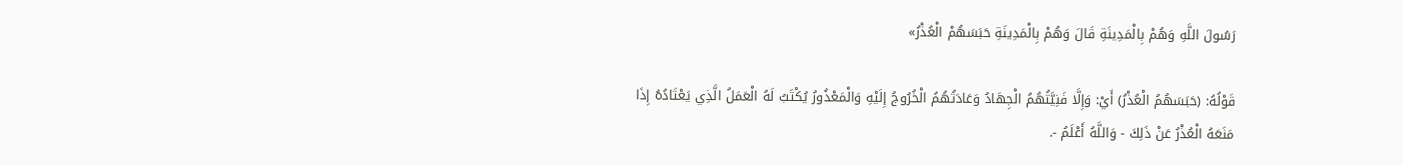رَسُولَ اللَّهِ وَهُمْ بِالْمَدِينَةِ قَالَ وَهُمْ بِالْمَدِينَةِ حَبَسَهُمْ الْعُذْرُ»

قَوْلُهُ: (حَبَسَهُمُ الْعُذْرُ) أَيْ: وَإِلَّا فَنِيَّتُهُمُ الْجِهَادُ وَعَادَتُهُمُ الْخُرُوجُ إِلَيْهِ وَالْمَعْذُورُ يُكْتَبُ لَهُ الْعَمَلُ الَّذِي يَعْتَادُهُ إِذَا مَنَعَهُ الْعُذْرُ عَنْ ذَلِكَ - وَاللَّهُ أَعْلَمُ -.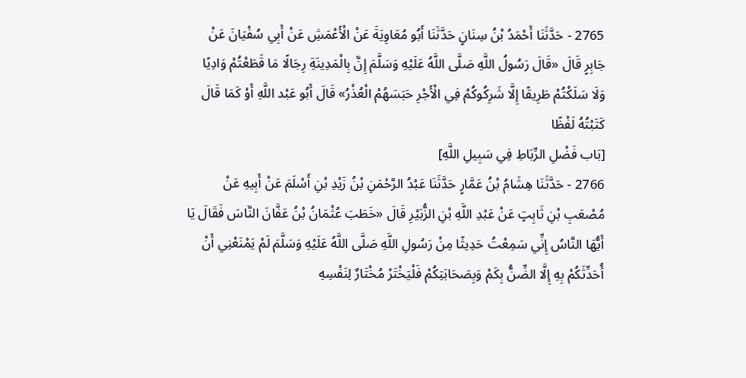2765 - حَدَّثَنَا أَحْمَدُ بْنُ سِنَانٍ حَدَّثَنَا أَبُو مُعَاوِيَةَ عَنْ الْأَعْمَشِ عَنْ أَبِي سُفْيَانَ عَنْ جَابِرٍ قَالَ «قَالَ رَسُولُ اللَّهِ صَلَّى اللَّهُ عَلَيْهِ وَسَلَّمَ إِنَّ بِالْمَدِينَةِ رِجَالًا مَا قَطَعْتُمْ وَادِيًا وَلَا سَلَكْتُمْ طَرِيقًا إِلَّا شَرِكُوكُمْ فِي الْأَجْرِ حَبَسَهُمْ الْعُذْرُ» قَالَ أَبُو عَبْد اللَّهِ أَوْ كَمَا قَالَ كَتَبْتُهُ لَفْظًا
[بَاب فَضْلِ الرِّبَاطِ فِي سَبِيلِ اللَّهِ]
2766 - حَدَّثَنَا هِشَامُ بْنُ عَمَّارٍ حَدَّثَنَا عَبْدُ الرَّحْمَنِ بْنُ زَيْدِ بْنِ أَسْلَمَ عَنْ أَبِيهِ عَنْ مُصْعَبِ بْنِ ثَابِتٍ عَنْ عَبْدِ اللَّهِ بْنِ الزُّبَيْرِ قَالَ «خَطَبَ عُثْمَانُ بْنُ عَفَّانَ النَّاسَ فَقَالَ يَا أَيُّهَا النَّاسُ إِنِّي سَمِعْتُ حَدِيثًا مِنْ رَسُولِ اللَّهِ صَلَّى اللَّهُ عَلَيْهِ وَسَلَّمَ لَمْ يَمْنَعْنِي أَنْ أُحَدِّثَكُمْ بِهِ إِلَّا الضِّنُّ بِكَمْ وَبِصَحَابَتِكُمْ فَلْيَخْتَرْ مُخْتَارٌ لِنَفْسِهِ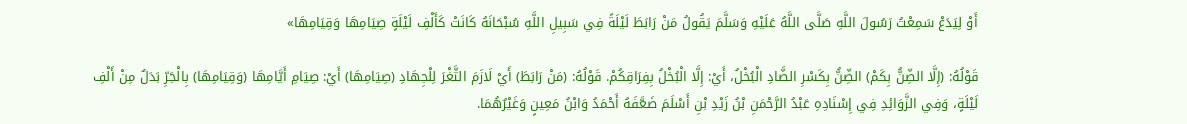أَوْ لِيَدَعْ سَمِعْتُ رَسُولَ اللَّهِ صَلَّى اللَّهُ عَلَيْهِ وَسَلَّمَ يَقُولُ مَنْ رَابَطَ لَيْلَةً فِي سَبِيلِ اللَّهِ سُبْحَانَهُ كَانَتْ كَأَلْفِ لَيْلَةٍ صِيَامِهَا وَقِيَامِهَا»

قَوْلُهُ: (إِلَّا الضِّنُّ بِكَمْ) الضِّنُّ بِكَسْرِ الضَّادِ الْبُخْلُ، أَيْ: إِلَّا الْبُخْلُ بِفِرَاقِكُمْ. قَوْلُهُ: (مَنْ رَابَطَ) أَيْ لَازَمَ الثَّغْرَ لِلْجِهَادِ (صِيَامِهَا) أَيْ: صِيَامِ أَيَّامِهَا (وَقِيَامِهَا) بِالْجَرِّ بَدَلٌ مِنْ أَلْفِ لَيْلَةٍ، وَفِي الزَّوَائِدِ فِي إِسْنَادِهِ عَبْدُ الرَّحْمَنِ بْنُ زَيْدِ بْنِ أَسْلَمَ ضَعَّفَهُ أَحْمَدُ وَابْنُ مَعِينٍ وَغَيْرُهُمَا.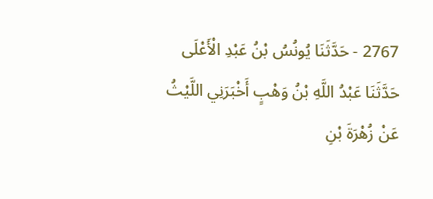2767 - حَدَّثَنَا يُونُسُ بْنُ عَبْدِ الْأَعْلَى حَدَّثَنَا عَبْدُ اللَّهِ بْنُ وَهْبٍ أَخْبَرَنِي اللَّيْثُ عَنْ زُهْرَةَ بْنِ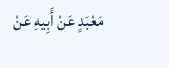مَعْبَدٍ عَنْ أَبِيهِ عَنْ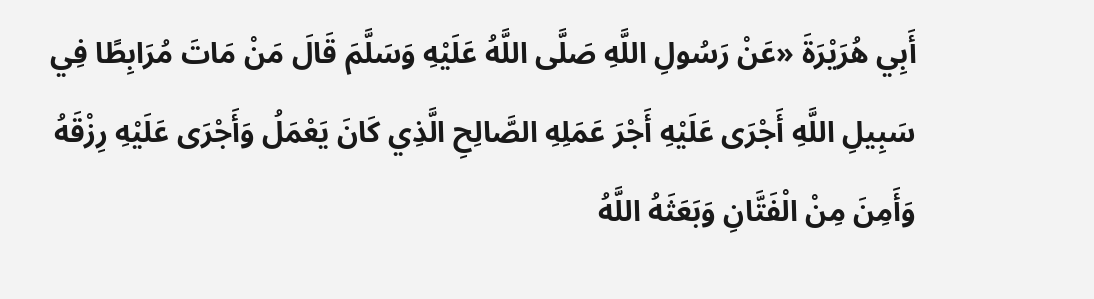أَبِي هُرَيْرَةَ «عَنْ رَسُولِ اللَّهِ صَلَّى اللَّهُ عَلَيْهِ وَسَلَّمَ قَالَ مَنْ مَاتَ مُرَابِطًا فِي سَبِيلِ اللَّهِ أَجْرَى عَلَيْهِ أَجْرَ عَمَلِهِ الصَّالِحِ الَّذِي كَانَ يَعْمَلُ وَأَجْرَى عَلَيْهِ رِزْقَهُ وَأَمِنَ مِنْ الْفَتَّانِ وَبَعَثَهُ اللَّهُ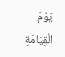يَوْمَ الْقِيَامَةِ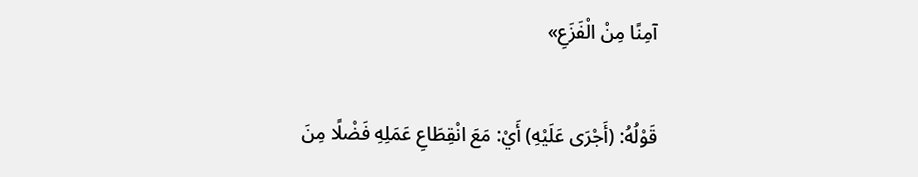آمِنًا مِنْ الْفَزَعِ»

قَوْلُهُ: (أَجْرَى عَلَيْهِ) أَيْ: مَعَ انْقِطَاعِ عَمَلِهِ فَضْلًا مِنَ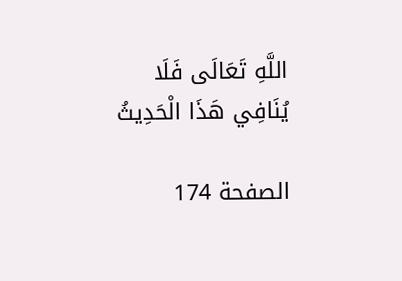اللَّهِ تَعَالَى فَلَا يُنَافِي هَذَا الْحَدِيثُ

الصفحة 174